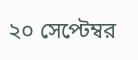২০ সেপ্টেম্বর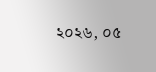২০২৬, ০৫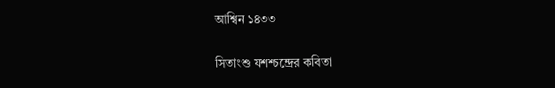আশ্বিন ১৪৩৩

সিতাংশু যশশ্চন্দ্রের কবিতা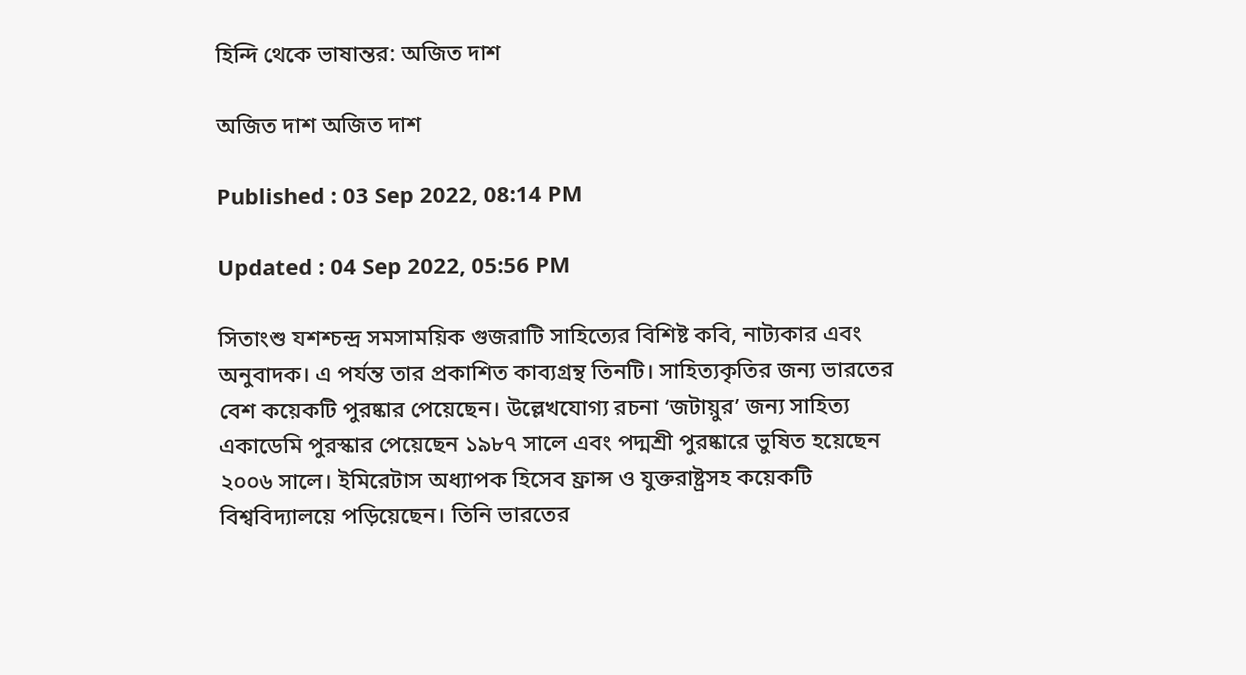হিন্দি থেকে ভাষান্তর: অজিত দাশ

অজিত দাশ অজিত দাশ

Published : 03 Sep 2022, 08:14 PM

Updated : 04 Sep 2022, 05:56 PM

সিতাংশু যশশ্চন্দ্র সমসাময়িক গুজরাটি সাহিত্যের বিশিষ্ট কবি, নাট্যকার এবং অনুবাদক। এ পর্যন্ত তার প্রকাশিত কাব্যগ্রন্থ তিনটি। সাহিত্যকৃতির জন্য ভারতের বেশ কয়েকটি পুরষ্কার পেয়েছেন। উল্লেখযোগ্য রচনা ‘জটায়ুর’ জন্য সাহিত্য একাডেমি পুরস্কার পেয়েছেন ১৯৮৭ সালে এবং পদ্মশ্রী পুরষ্কারে ভুষিত হয়েছেন ২০০৬ সালে। ইমিরেটাস অধ্যাপক হিসেব ফ্রান্স ও যুক্তরাষ্ট্রসহ কয়েকটি বিশ্ববিদ্যালয়ে পড়িয়েছেন। তিনি ভারতের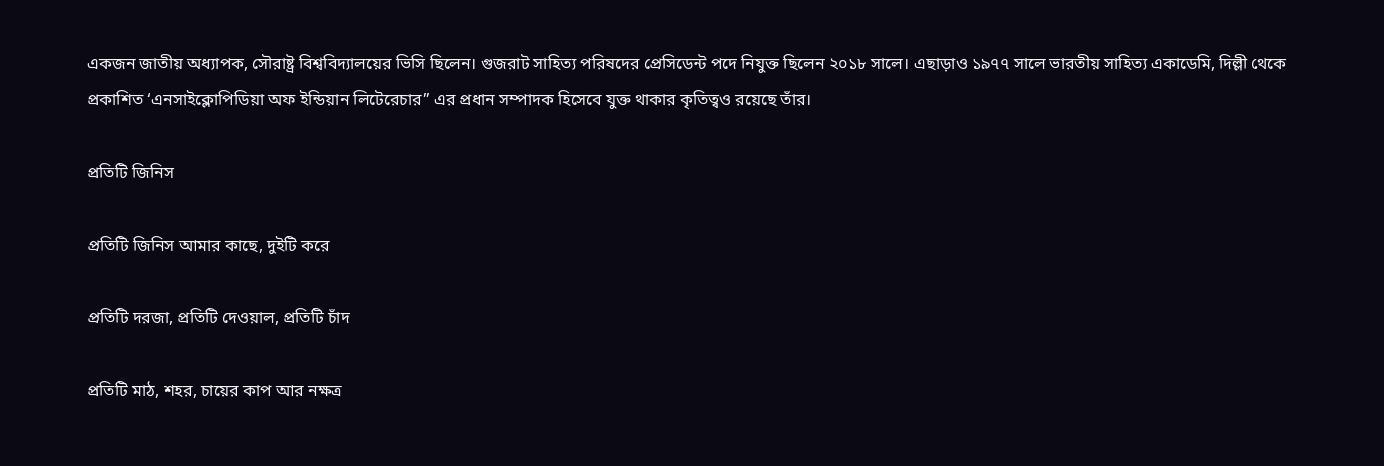একজন জাতীয় অধ্যাপক, সৌরাষ্ট্র বিশ্ববিদ্যালয়ের ভিসি ছিলেন। গুজরাট সাহিত্য পরিষদের প্রেসিডেন্ট পদে নিযুক্ত ছিলেন ২০১৮ সালে। এছাড়াও ১৯৭৭ সালে ভারতীয় সাহিত্য একাডেমি, দিল্লী থেকে প্রকাশিত ‘এনসাইক্লোপিডিয়া অফ ইন্ডিয়ান লিটেরেচার” এর প্রধান সম্পাদক হিসেবে যুক্ত থাকার কৃতিত্বও রয়েছে তাঁর।

প্রতিটি জিনিস

প্রতিটি জিনিস আমার কাছে, দুইটি করে

প্রতিটি দরজা, প্রতিটি দেওয়াল, প্রতিটি চাঁদ

প্রতিটি মাঠ, শহর, চায়ের কাপ আর নক্ষত্র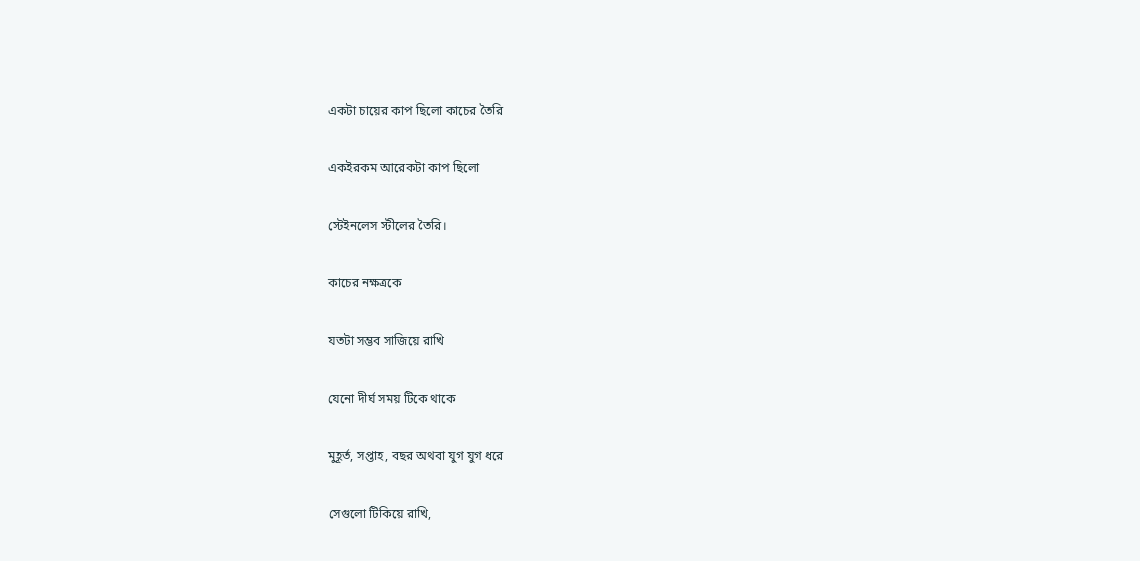একটা চায়ের কাপ ছিলো কাচের তৈরি

একইরকম আরেকটা কাপ ছিলো

স্টেইনলেস স্টীলের তৈরি।

কাচের নক্ষত্রকে

যতটা সম্ভব সাজিয়ে রাখি

যেনো দীর্ঘ সময় টিকে থাকে

মুহূর্ত, সপ্তাহ, বছর অথবা যুগ যুগ ধরে

সেগুলো টিকিয়ে রাখি,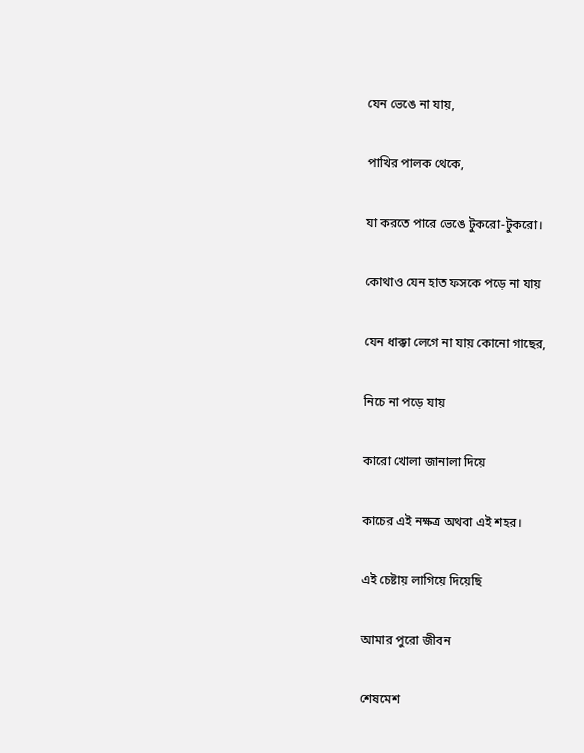যেন ভেঙে না যায়,

পাখির পালক থেকে,

যা করতে পারে ভেঙে টুকরো-টুকরো।

কোথাও যেন হাত ফসকে পড়ে না যায়

যেন ধাক্কা লেগে না যায় কোনো গাছের,

নিচে না পড়ে যায়

কারো খোলা জানালা দিয়ে

কাচের এই নক্ষত্র অথবা এই শহর।

এই চেষ্টায় লাগিয়ে দিয়েছি

আমার পুরো জীবন

শেষমেশ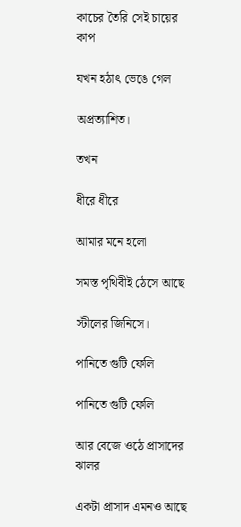কাচের তৈরি সেই চায়ের কাপ

যখন হঠাৎ ভেঙে গেল

অপ্রত্যাশিত।

তখন

ধীরে ধীরে

আমার মনে হলো

সমস্ত পৃথিবীই ঠেসে আছে

স্টীলের জিনিসে।

পানিতে গুটি ফেলি

পানিতে গুটি ফেলি

আর বেজে ওঠে প্রাসাদের ঝালর

একটা প্রাসাদ এমনও আছে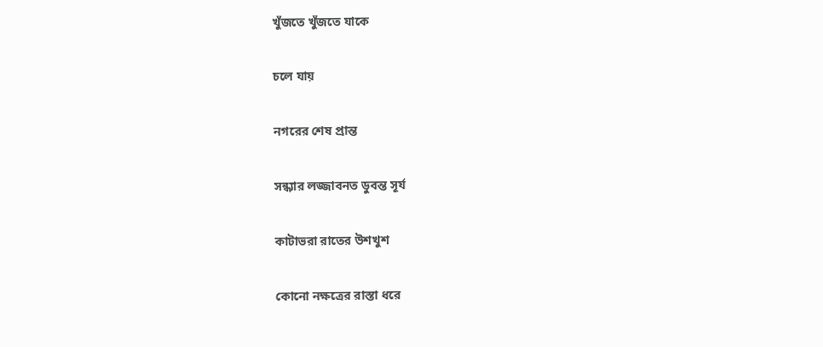খুঁজতে খুঁজতে যাকে

চলে যায়

নগরের শেষ প্রান্ত

সন্ধ্যার লজ্জাবনত ডুবন্ত সূর্য

কাটাভরা রাতের উশখুশ

কোনো নক্ষত্রের রাস্তা ধরে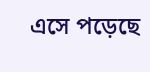এসে পড়েছে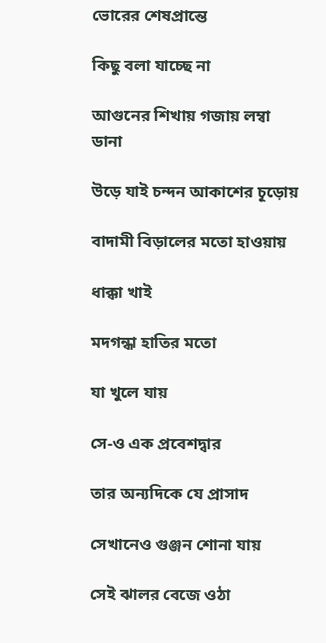ভোরের শেষপ্রান্তে

কিছু বলা যাচ্ছে না

আগুনের শিখায় গজায় লম্বা ডানা

উড়ে যাই চন্দন আকাশের চূড়োয়

বাদামী বিড়ালের মতো হাওয়ায়

ধাক্কা খাই

মদগন্ধা হাতির মতো

যা খুলে যায়

সে-ও এক প্রবেশদ্বার

তার অন্যদিকে যে প্রাসাদ

সেখানেও গুঞ্জন শোনা যায়

সেই ঝালর বেজে ওঠা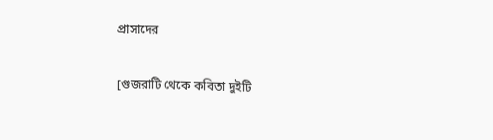প্রাসাদের

[গুজরাটি থেকে কবিতা দুইটি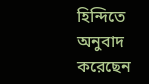হিন্দিতে অনুবাদ করেছেন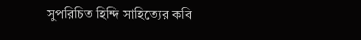সুপরিচিত হিন্দি সাহিত্যের কবি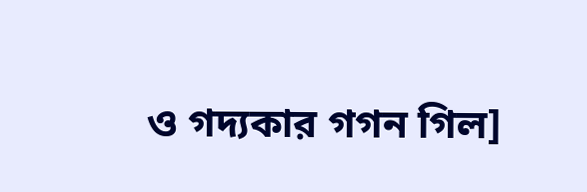ও গদ্যকার গগন গিল]